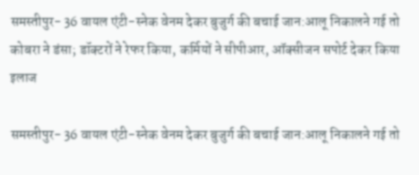समस्तीपुर- 36 वायल एंटी-स्नेक वेनम देकर बुजुर्ग की बचाई जान:आलू निकालने गई तो कोबरा ने डंसा; डॉक्टरों ने रेफर किया, कर्मियों ने सीपीआर, ऑक्सीजन सपोर्ट देकर किया इलाज

समस्तीपुर- 36 वायल एंटी-स्नेक वेनम देकर बुजुर्ग की बचाई जान:आलू निकालने गई तो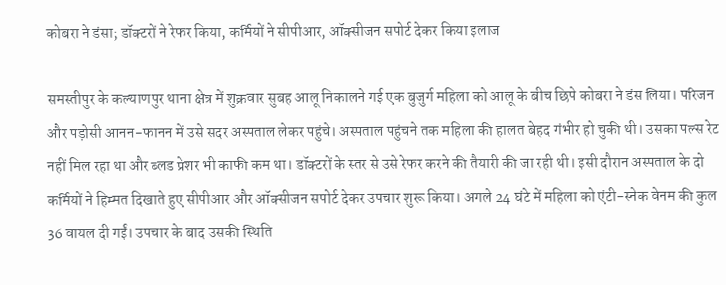कोबरा ने डंसा; डॉक्टरों ने रेफर किया, कर्मियों ने सीपीआर, ऑक्सीजन सपोर्ट देकर किया इलाज

समस्तीपुर के कल्याणपुर थाना क्षेत्र में शुक्रवार सुबह आलू निकालने गई एक बुजुर्ग महिला को आलू के बीच छिपे कोबरा ने डंस लिया। परिजन और पड़ोसी आनन-फानन में उसे सदर अस्पताल लेकर पहुंचे। अस्पताल पहुंचने तक महिला की हालत बेहद गंभीर हो चुकी थी। उसका पल्स रेट नहीं मिल रहा था और ब्लड प्रेशर भी काफी कम था। डॉक्टरों के स्तर से उसे रेफर करने की तैयारी की जा रही थी। इसी दौरान अस्पताल के दो कर्मियों ने हिम्मत दिखाते हुए सीपीआर और ऑक्सीजन सपोर्ट देकर उपचार शुरू किया। अगले 24 घंटे में महिला को एंटी-स्नेक वेनम की कुल 36 वायल दी गईं। उपचार के बाद उसकी स्थिति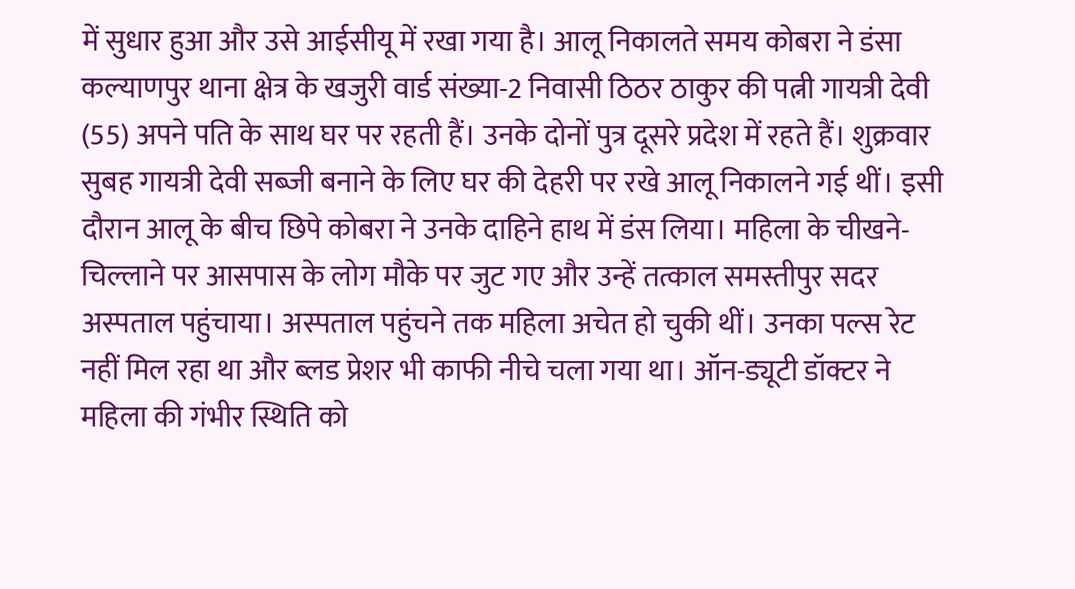में सुधार हुआ और उसे आईसीयू में रखा गया है। आलू निकालते समय कोबरा ने डंसा कल्याणपुर थाना क्षेत्र के खजुरी वार्ड संख्या-2 निवासी ठिठर ठाकुर की पत्नी गायत्री देवी (55) अपने पति के साथ घर पर रहती हैं। उनके दोनों पुत्र दूसरे प्रदेश में रहते हैं। शुक्रवार सुबह गायत्री देवी सब्जी बनाने के लिए घर की देहरी पर रखे आलू निकालने गई थीं। इसी दौरान आलू के बीच छिपे कोबरा ने उनके दाहिने हाथ में डंस लिया। महिला के चीखने-चिल्लाने पर आसपास के लोग मौके पर जुट गए और उन्हें तत्काल समस्तीपुर सदर अस्पताल पहुंचाया। अस्पताल पहुंचने तक महिला अचेत हो चुकी थीं। उनका पल्स रेट नहीं मिल रहा था और ब्लड प्रेशर भी काफी नीचे चला गया था। ऑन-ड्यूटी डॉक्टर ने महिला की गंभीर स्थिति को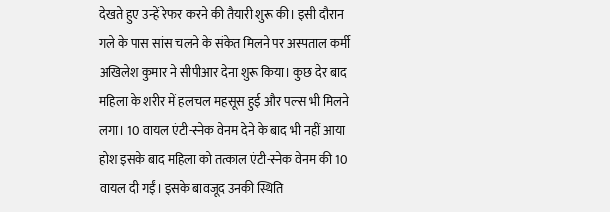देखते हुए उन्हें रेफर करने की तैयारी शुरू की। इसी दौरान गले के पास सांस चलने के संकेत मिलने पर अस्पताल कर्मी अखिलेश कुमार ने सीपीआर देना शुरू किया। कुछ देर बाद महिला के शरीर में हलचल महसूस हुई और पल्स भी मिलने लगा। 10 वायल एंटी-स्नेक वेनम देने के बाद भी नहीं आया होश इसके बाद महिला को तत्काल एंटी-स्नेक वेनम की 10 वायल दी गईं। इसके बावजूद उनकी स्थिति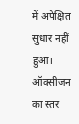में अपेक्षित सुधार नहीं हुआ। ऑक्सीजन का स्तर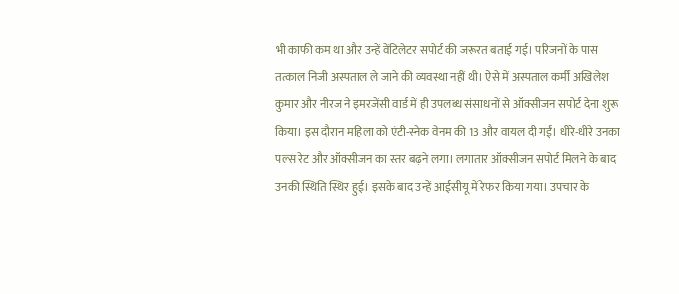भी काफी कम था और उन्हें वेंटिलेटर सपोर्ट की जरूरत बताई गई। परिजनों के पास तत्काल निजी अस्पताल ले जाने की व्यवस्था नहीं थी। ऐसे में अस्पताल कर्मी अखिलेश कुमार और नीरज ने इमरजेंसी वार्ड में ही उपलब्ध संसाधनों से ऑक्सीजन सपोर्ट देना शुरू किया। इस दौरान महिला को एंटी-स्नेक वेनम की 13 और वायल दी गईं। धीरे-धीरे उनका पल्स रेट और ऑक्सीजन का स्तर बढ़ने लगा। लगातार ऑक्सीजन सपोर्ट मिलने के बाद उनकी स्थिति स्थिर हुई। इसके बाद उन्हें आईसीयू में रेफर किया गया। उपचार के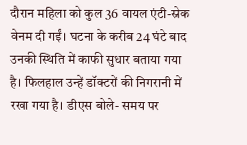दौरान महिला को कुल 36 वायल एंटी-स्नेक वेनम दी गईं। घटना के करीब 24 घंटे बाद उनकी स्थिति में काफी सुधार बताया गया है। फिलहाल उन्हें डॉक्टरों की निगरानी में रखा गया है। डीएस बोले- समय पर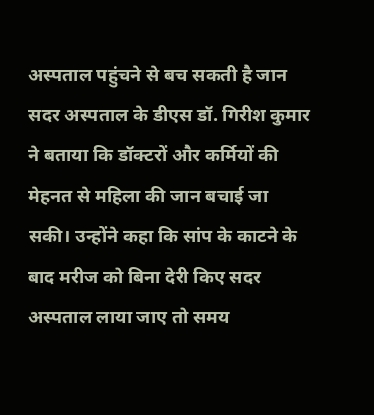अस्पताल पहुंचने से बच सकती है जान सदर अस्पताल के डीएस डॉ. गिरीश कुमार ने बताया कि डॉक्टरों और कर्मियों की मेहनत से महिला की जान बचाई जा सकी। उन्होंने कहा कि सांप के काटने के बाद मरीज को बिना देरी किए सदर अस्पताल लाया जाए तो समय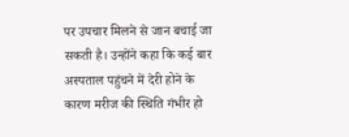पर उपचार मिलने से जान बचाई जा सकती है। उन्होंने कहा कि कई बार अस्पताल पहुंचने में देरी होने के कारण मरीज की स्थिति गंभीर हो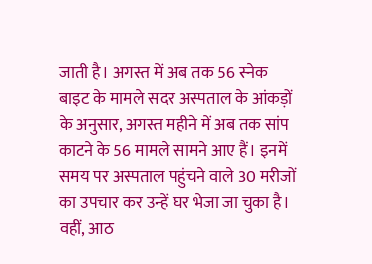जाती है। अगस्त में अब तक 56 स्नेक बाइट के मामले सदर अस्पताल के आंकड़ों के अनुसार, अगस्त महीने में अब तक सांप काटने के 56 मामले सामने आए हैं। इनमें समय पर अस्पताल पहुंचने वाले 30 मरीजों का उपचार कर उन्हें घर भेजा जा चुका है। वहीं, आठ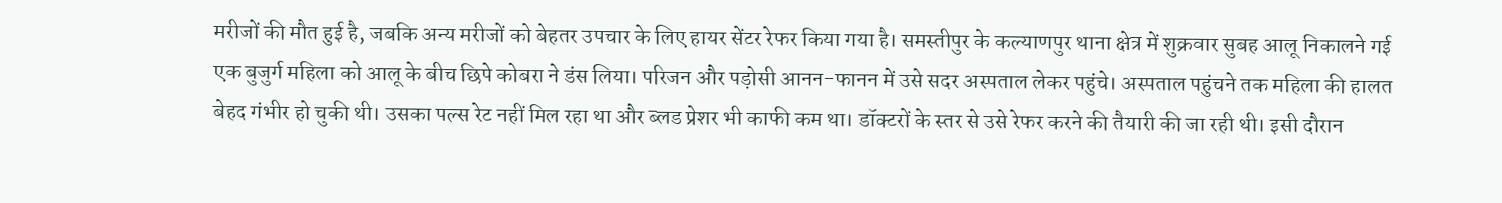मरीजों की मौत हुई है, जबकि अन्य मरीजों को बेहतर उपचार के लिए हायर सेंटर रेफर किया गया है। समस्तीपुर के कल्याणपुर थाना क्षेत्र में शुक्रवार सुबह आलू निकालने गई एक बुजुर्ग महिला को आलू के बीच छिपे कोबरा ने डंस लिया। परिजन और पड़ोसी आनन-फानन में उसे सदर अस्पताल लेकर पहुंचे। अस्पताल पहुंचने तक महिला की हालत बेहद गंभीर हो चुकी थी। उसका पल्स रेट नहीं मिल रहा था और ब्लड प्रेशर भी काफी कम था। डॉक्टरों के स्तर से उसे रेफर करने की तैयारी की जा रही थी। इसी दौरान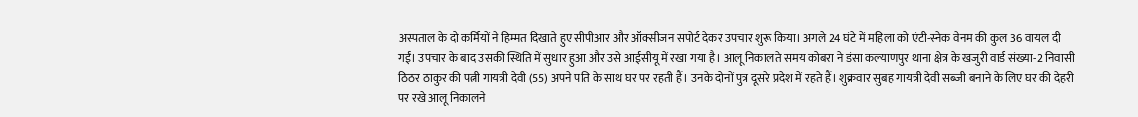अस्पताल के दो कर्मियों ने हिम्मत दिखाते हुए सीपीआर और ऑक्सीजन सपोर्ट देकर उपचार शुरू किया। अगले 24 घंटे में महिला को एंटी-स्नेक वेनम की कुल 36 वायल दी गईं। उपचार के बाद उसकी स्थिति में सुधार हुआ और उसे आईसीयू में रखा गया है। आलू निकालते समय कोबरा ने डंसा कल्याणपुर थाना क्षेत्र के खजुरी वार्ड संख्या-2 निवासी ठिठर ठाकुर की पत्नी गायत्री देवी (55) अपने पति के साथ घर पर रहती हैं। उनके दोनों पुत्र दूसरे प्रदेश में रहते हैं। शुक्रवार सुबह गायत्री देवी सब्जी बनाने के लिए घर की देहरी पर रखे आलू निकालने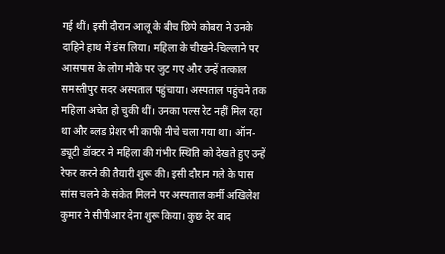गई थीं। इसी दौरान आलू के बीच छिपे कोबरा ने उनके दाहिने हाथ में डंस लिया। महिला के चीखने-चिल्लाने पर आसपास के लोग मौके पर जुट गए और उन्हें तत्काल समस्तीपुर सदर अस्पताल पहुंचाया। अस्पताल पहुंचने तक महिला अचेत हो चुकी थीं। उनका पल्स रेट नहीं मिल रहा था और ब्लड प्रेशर भी काफी नीचे चला गया था। ऑन-ड्यूटी डॉक्टर ने महिला की गंभीर स्थिति को देखते हुए उन्हें रेफर करने की तैयारी शुरू की। इसी दौरान गले के पास सांस चलने के संकेत मिलने पर अस्पताल कर्मी अखिलेश कुमार ने सीपीआर देना शुरू किया। कुछ देर बाद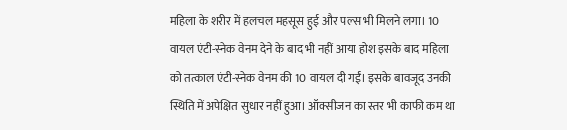महिला के शरीर में हलचल महसूस हुई और पल्स भी मिलने लगा। 10 वायल एंटी-स्नेक वेनम देने के बाद भी नहीं आया होश इसके बाद महिला को तत्काल एंटी-स्नेक वेनम की 10 वायल दी गईं। इसके बावजूद उनकी स्थिति में अपेक्षित सुधार नहीं हुआ। ऑक्सीजन का स्तर भी काफी कम था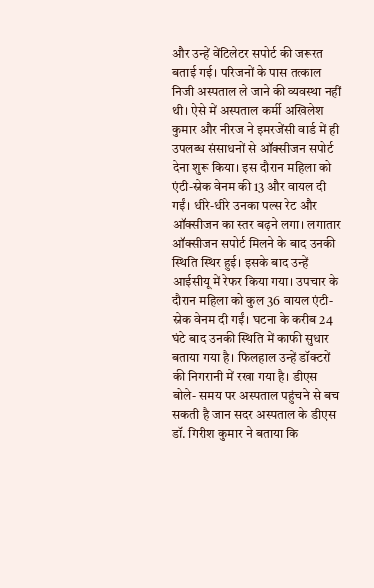और उन्हें वेंटिलेटर सपोर्ट की जरूरत बताई गई। परिजनों के पास तत्काल निजी अस्पताल ले जाने की व्यवस्था नहीं थी। ऐसे में अस्पताल कर्मी अखिलेश कुमार और नीरज ने इमरजेंसी वार्ड में ही उपलब्ध संसाधनों से ऑक्सीजन सपोर्ट देना शुरू किया। इस दौरान महिला को एंटी-स्नेक वेनम की 13 और वायल दी गईं। धीरे-धीरे उनका पल्स रेट और ऑक्सीजन का स्तर बढ़ने लगा। लगातार ऑक्सीजन सपोर्ट मिलने के बाद उनकी स्थिति स्थिर हुई। इसके बाद उन्हें आईसीयू में रेफर किया गया। उपचार के दौरान महिला को कुल 36 वायल एंटी-स्नेक वेनम दी गईं। घटना के करीब 24 घंटे बाद उनकी स्थिति में काफी सुधार बताया गया है। फिलहाल उन्हें डॉक्टरों की निगरानी में रखा गया है। डीएस बोले- समय पर अस्पताल पहुंचने से बच सकती है जान सदर अस्पताल के डीएस डॉ. गिरीश कुमार ने बताया कि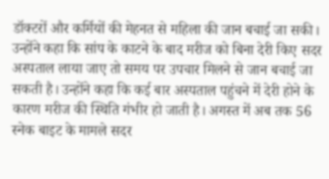डॉक्टरों और कर्मियों की मेहनत से महिला की जान बचाई जा सकी। उन्होंने कहा कि सांप के काटने के बाद मरीज को बिना देरी किए सदर अस्पताल लाया जाए तो समय पर उपचार मिलने से जान बचाई जा सकती है। उन्होंने कहा कि कई बार अस्पताल पहुंचने में देरी होने के कारण मरीज की स्थिति गंभीर हो जाती है। अगस्त में अब तक 56 स्नेक बाइट के मामले सदर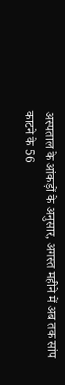अस्पताल के आंकड़ों के अनुसार, अगस्त महीने में अब तक सांप काटने के 56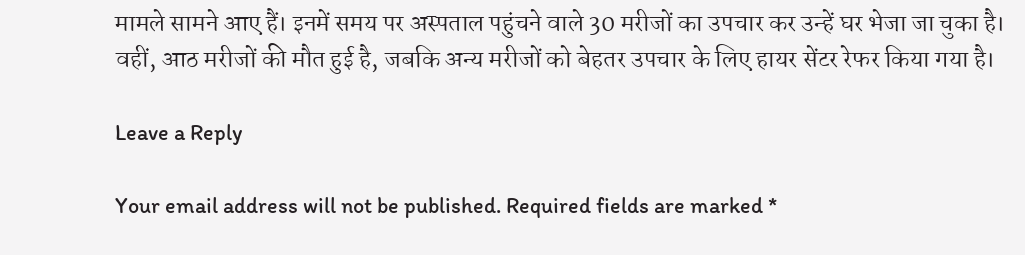मामले सामने आए हैं। इनमें समय पर अस्पताल पहुंचने वाले 30 मरीजों का उपचार कर उन्हें घर भेजा जा चुका है। वहीं, आठ मरीजों की मौत हुई है, जबकि अन्य मरीजों को बेहतर उपचार के लिए हायर सेंटर रेफर किया गया है।

Leave a Reply

Your email address will not be published. Required fields are marked *